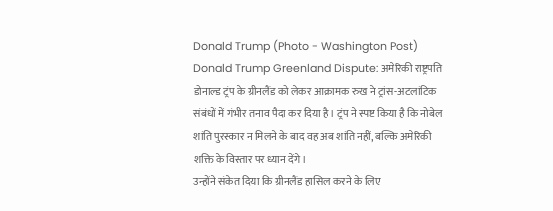Donald Trump (Photo - Washington Post)
Donald Trump Greenland Dispute: अमेरिकी राष्ट्रपति डोनाल्ड ट्रंप के ग्रीनलैंड को लेकर आक्रामक रुख ने ट्रांस-अटलांटिक संबंधों में गंभीर तनाव पैदा कर दिया है। ट्रंप ने स्पष्ट किया है कि नोबेल शांति पुरस्कार न मिलने के बाद वह अब शांति नहीं, बल्कि अमेरिकी शक्ति के विस्तार पर ध्यान देंगे।
उन्होंने संकेत दिया कि ग्रीनलैंड हासिल करने के लिए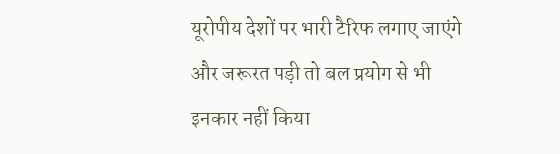यूरोपीय देशों पर भारी टैरिफ लगाए जाएंगे और जरूरत पड़ी तो बल प्रयोग से भी इनकार नहीं किया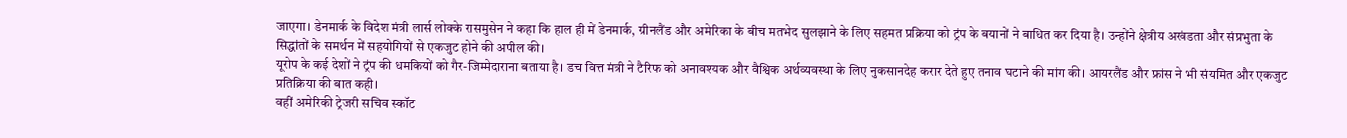जाएगा। डेनमार्क के विदेश मंत्री लार्स लोक्के रासमुसेन ने कहा कि हाल ही में डेनमार्क, ग्रीनलैंड और अमेरिका के बीच मतभेद सुलझाने के लिए सहमत प्रक्रिया को ट्रंप के बयानों ने बाधित कर दिया है। उन्होंने क्षेत्रीय अखंडता और संप्रभुता के सिद्धांतों के समर्थन में सहयोगियों से एकजुट होने की अपील की।
यूरोप के कई देशों ने ट्रंप की धमकियों को गैर-जिम्मेदाराना बताया है। डच वित्त मंत्री ने टैरिफ को अनावश्यक और वैश्विक अर्थव्यवस्था के लिए नुकसानदेह करार देते हुए तनाव घटाने की मांग की। आयरलैंड और फ्रांस ने भी संयमित और एकजुट प्रतिक्रिया की बात कही।
वहीं अमेरिकी ट्रेजरी सचिव स्कॉट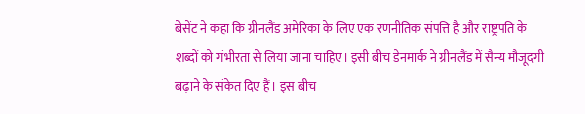बेसेंट ने कहा कि ग्रीनलैंड अमेरिका के लिए एक रणनीतिक संपत्ति है और राष्ट्रपति के शब्दों को गंभीरता से लिया जाना चाहिए। इसी बीच डेनमार्क ने ग्रीनलैंड में सैन्य मौजूदगी बढ़ाने के संकेत दिए हैं। इस बीच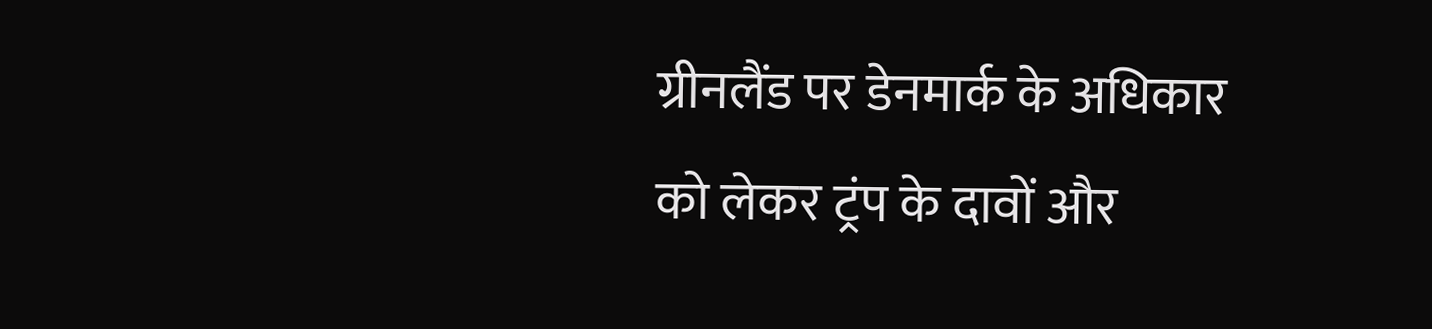ग्रीनलैंड पर डेनमार्क के अधिकार को लेकर ट्रंप के दावों और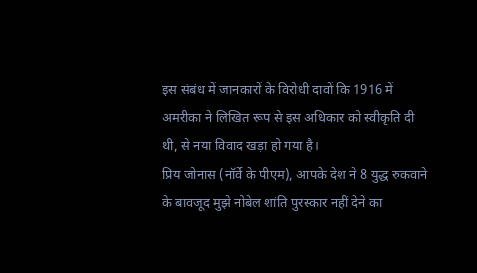इस संबंध में जानकारों के विरोधी दावों कि 1916 में अमरीका ने लिखित रूप से इस अधिकार को स्वीकृति दी थी, से नया विवाद खड़ा हो गया है।
प्रिय जोनास (नॉर्वे के पीएम), आपके देश ने 8 युद्ध रुकवाने के बावजूद मुझे नोबेल शांति पुरस्कार नहीं देने का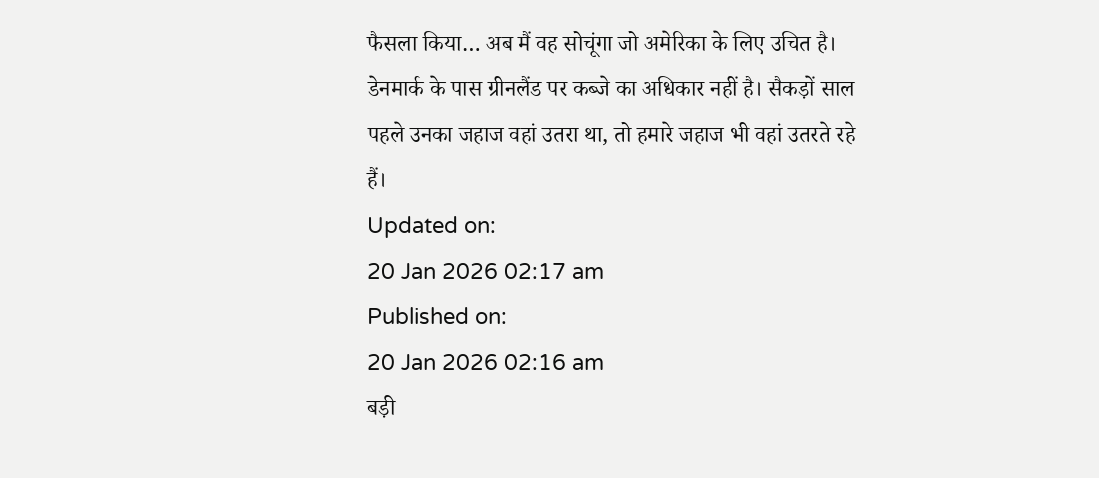फैसला किया… अब मैं वह सोचूंगा जो अमेरिका के लिए उचित है। डेनमार्क के पास ग्रीनलैंड पर कब्जे का अधिकार नहीं है। सैकड़ों साल पहले उनका जहाज वहां उतरा था, तो हमारे जहाज भी वहां उतरते रहे हैं।
Updated on:
20 Jan 2026 02:17 am
Published on:
20 Jan 2026 02:16 am
बड़ी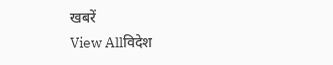खबरें
View Allविदेश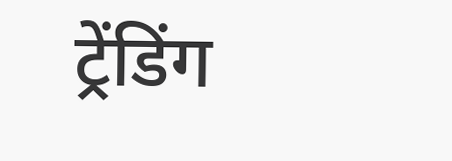ट्रेंडिंग